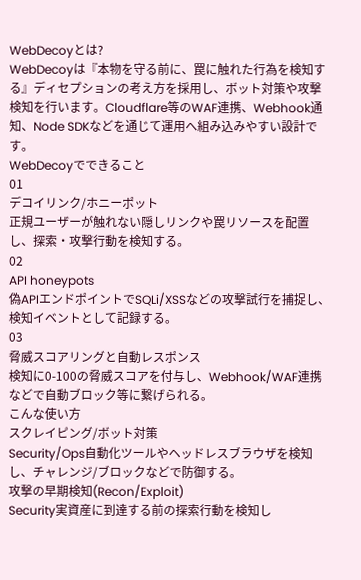WebDecoyとは?
WebDecoyは『本物を守る前に、罠に触れた行為を検知する』ディセプションの考え方を採用し、ボット対策や攻撃検知を行います。Cloudflare等のWAF連携、Webhook通知、Node SDKなどを通じて運用へ組み込みやすい設計です。
WebDecoyでできること
01
デコイリンク/ホニーポット
正規ユーザーが触れない隠しリンクや罠リソースを配置し、探索・攻撃行動を検知する。
02
API honeypots
偽APIエンドポイントでSQLi/XSSなどの攻撃試行を捕捉し、検知イベントとして記録する。
03
脅威スコアリングと自動レスポンス
検知に0-100の脅威スコアを付与し、Webhook/WAF連携などで自動ブロック等に繋げられる。
こんな使い方
スクレイピング/ボット対策
Security/Ops自動化ツールやヘッドレスブラウザを検知し、チャレンジ/ブロックなどで防御する。
攻撃の早期検知(Recon/Exploit)
Security実資産に到達する前の探索行動を検知し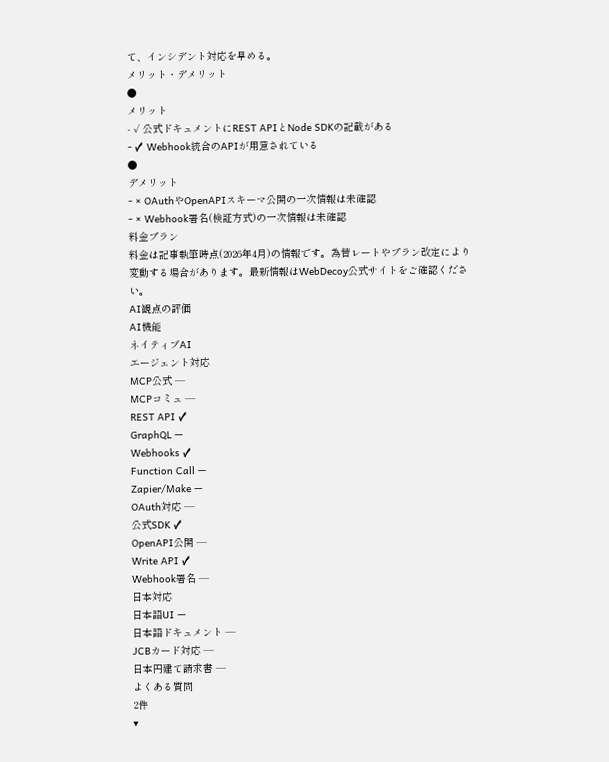て、インシデント対応を早める。
メリット・デメリット
●
メリット
- ✓ 公式ドキュメントにREST APIとNode SDKの記載がある
- ✓ Webhook統合のAPIが用意されている
●
デメリット
- × OAuthやOpenAPIスキーマ公開の一次情報は未確認
- × Webhook署名(検証方式)の一次情報は未確認
料金プラン
料金は記事執筆時点(2026年4月)の情報です。為替レートやプラン改定により変動する場合があります。最新情報はWebDecoy公式サイトをご確認ください。
AI観点の評価
AI機能
ネイティブAI
エージェント対応
MCP公式 —
MCPコミュ —
REST API ✓
GraphQL —
Webhooks ✓
Function Call —
Zapier/Make —
OAuth対応 —
公式SDK ✓
OpenAPI公開 —
Write API ✓
Webhook署名 —
日本対応
日本語UI —
日本語ドキュメント —
JCBカード対応 —
日本円建て請求書 —
よくある質問
2件
▾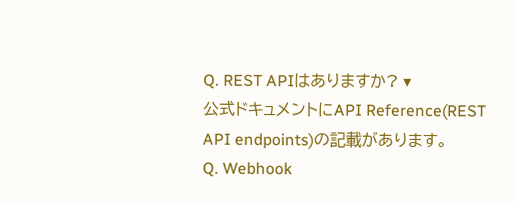Q. REST APIはありますか? ▾
公式ドキュメントにAPI Reference(REST API endpoints)の記載があります。
Q. Webhook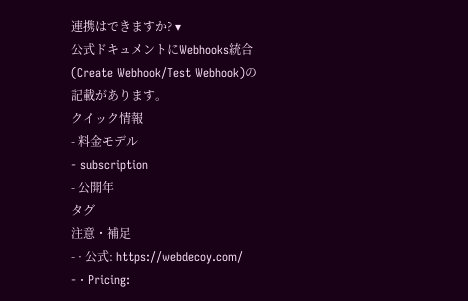連携はできますか? ▾
公式ドキュメントにWebhooks統合(Create Webhook/Test Webhook)の記載があります。
クイック情報
- 料金モデル
- subscription
- 公開年
タグ
注意・補足
- · 公式: https://webdecoy.com/
- · Pricing: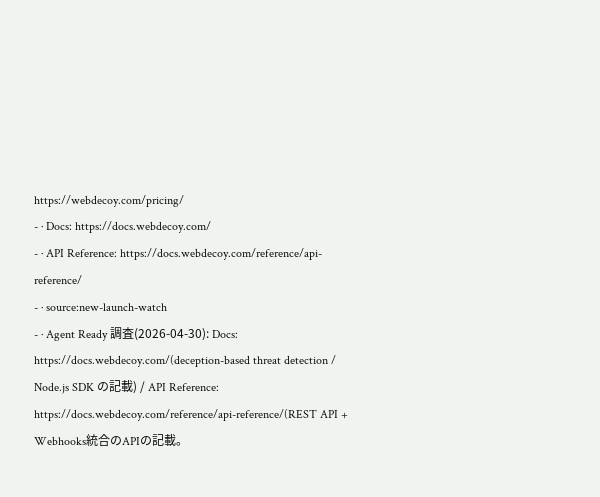https://webdecoy.com/pricing/
- · Docs: https://docs.webdecoy.com/
- · API Reference: https://docs.webdecoy.com/reference/api-reference/
- · source:new-launch-watch
- · Agent Ready 調査(2026-04-30): Docs: https://docs.webdecoy.com/(deception-based threat detection / Node.js SDK の記載) / API Reference: https://docs.webdecoy.com/reference/api-reference/(REST API + Webhooks統合のAPIの記載。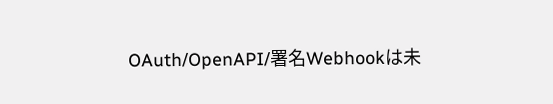OAuth/OpenAPI/署名Webhookは未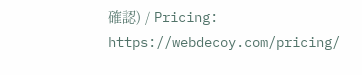確認) / Pricing: https://webdecoy.com/pricing/